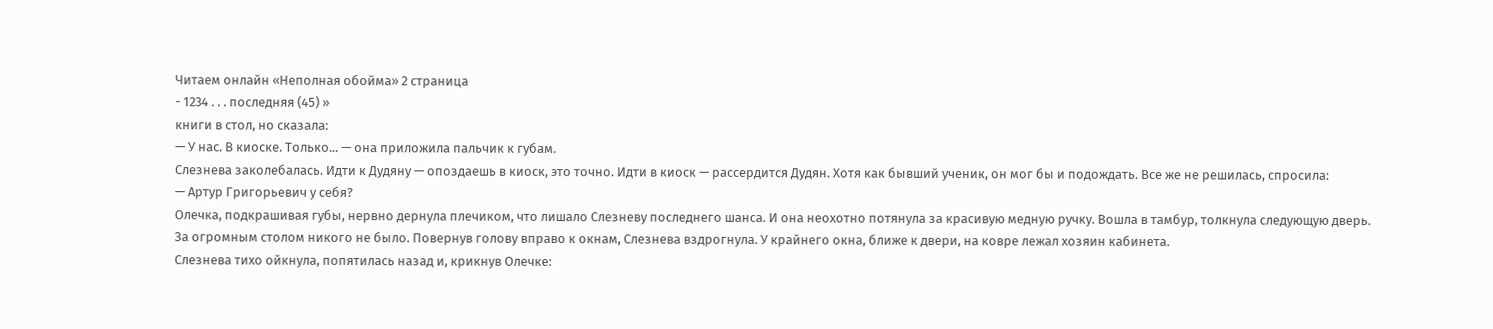Читаем онлайн «Неполная обойма» 2 cтраница
- 1234 . . . последняя (45) »
книги в стол, но сказала:
— У нас. В киоске. Только... — она приложила пальчик к губам.
Слезнева заколебалась. Идти к Дудяну — опоздаешь в киоск, это точно. Идти в киоск — рассердится Дудян. Хотя как бывший ученик, он мог бы и подождать. Все же не решилась, спросила:
— Артур Григорьевич у себя?
Олечка, подкрашивая губы, нервно дернула плечиком, что лишало Слезневу последнего шанса. И она неохотно потянула за красивую медную ручку. Вошла в тамбур, толкнула следующую дверь. За огромным столом никого не было. Повернув голову вправо к окнам, Слезнева вздрогнула. У крайнего окна, ближе к двери, на ковре лежал хозяин кабинета.
Слезнева тихо ойкнула, попятилась назад и, крикнув Олечке: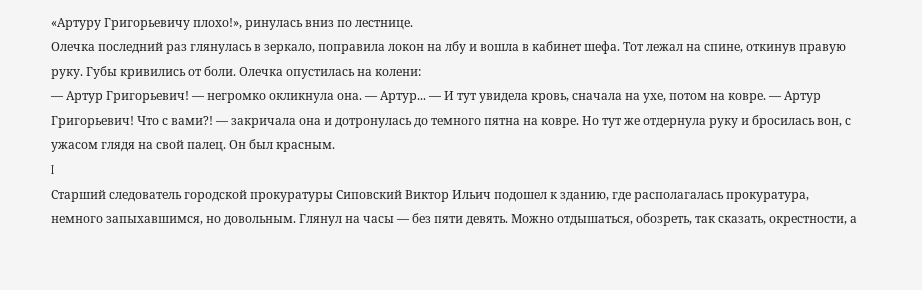«Артуру Григорьевичу плохо!», ринулась вниз по лестнице.
Олечка последний раз глянулась в зеркало, поправила локон на лбу и вошла в кабинет шефа. Тот лежал на спине, откинув правую руку. Губы кривились от боли. Олечка опустилась на колени:
— Артур Григорьевич! — негромко окликнула она. — Артур... — И тут увидела кровь, сначала на ухе, потом на ковре. — Артур Григорьевич! Что с вами?! — закричала она и дотронулась до темного пятна на ковре. Но тут же отдернула руку и бросилась вон, с ужасом глядя на свой палец. Он был красным.
I
Старший следователь городской прокуратуры Сиповский Виктор Ильич подошел к зданию, где располагалась прокуратура, немного запыхавшимся, но довольным. Глянул на часы — без пяти девять. Можно отдышаться, обозреть, так сказать, окрестности, а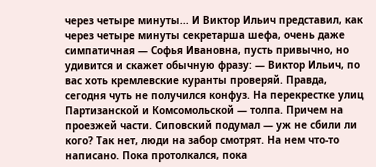через четыре минуты... И Виктор Ильич представил, как через четыре минуты секретарша шефа, очень даже симпатичная — Софья Ивановна, пусть привычно, но удивится и скажет обычную фразу: — Виктор Ильич, по вас хоть кремлевские куранты проверяй. Правда, сегодня чуть не получился конфуз. На перекрестке улиц Партизанской и Комсомольской — толпа. Причем на проезжей части. Сиповский подумал — уж не сбили ли кого? Так нет, люди на забор смотрят. На нем что-то написано. Пока протолкался, пока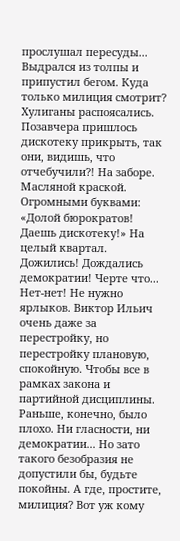прослушал пересуды... Выдрался из толпы и припустил бегом. Куда только милиция смотрит? Хулиганы распоясались. Позавчера пришлось дискотеку прикрыть, так они, видишь, что отчебучили?! На заборе. Масляной краской. Огромными буквами: «Долой бюрократов! Даешь дискотеку!» На целый квартал. Дожились! Дождались демократии! Черте что... Нет-нет! Не нужно ярлыков. Виктор Ильич очень даже за перестройку, но перестройку плановую, спокойную. Чтобы все в рамках закона и партийной дисциплины. Раньше, конечно, было плохо. Ни гласности, ни демократии... Но зато такого безобразия не допустили бы, будьте покойны. А где, простите, милиция? Вот уж кому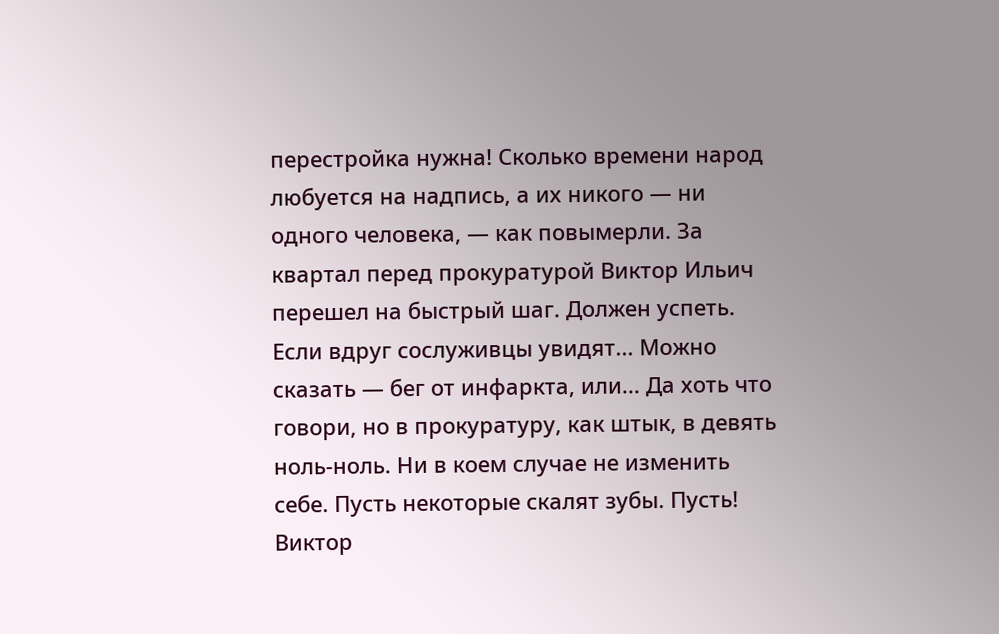перестройка нужна! Сколько времени народ любуется на надпись, а их никого — ни одного человека, — как повымерли. За квартал перед прокуратурой Виктор Ильич перешел на быстрый шаг. Должен успеть. Если вдруг сослуживцы увидят... Можно сказать — бег от инфаркта, или... Да хоть что говори, но в прокуратуру, как штык, в девять ноль-ноль. Ни в коем случае не изменить себе. Пусть некоторые скалят зубы. Пусть! Виктор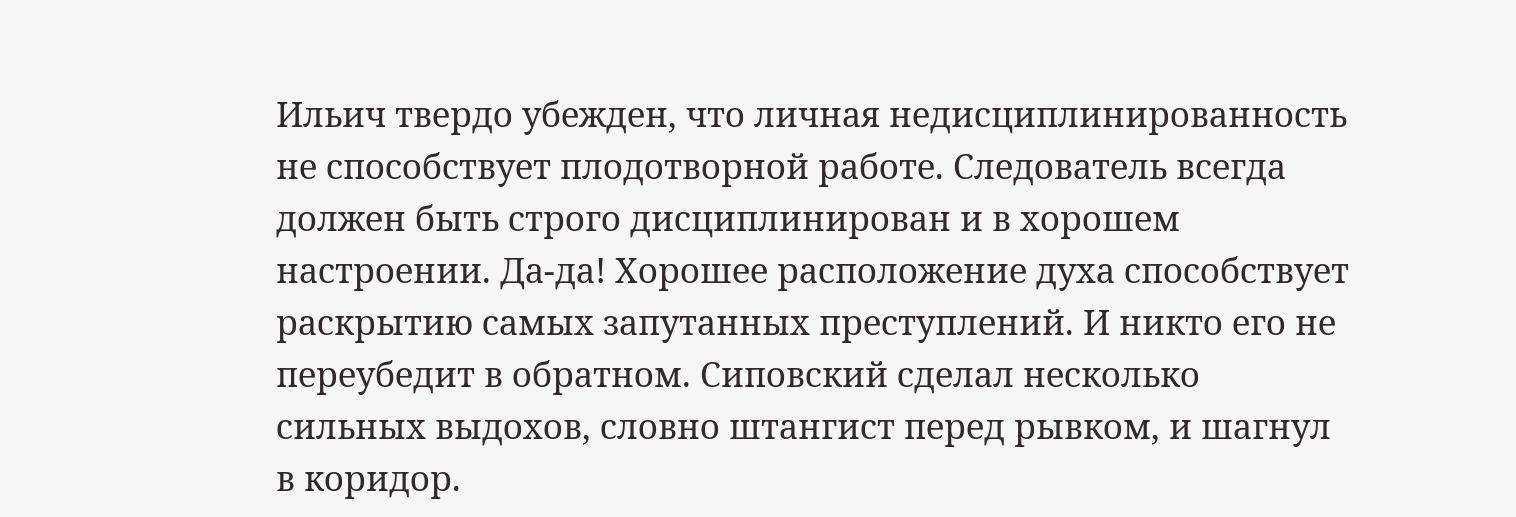Ильич твердо убежден, что личная недисциплинированность не способствует плодотворной работе. Следователь всегда должен быть строго дисциплинирован и в хорошем настроении. Да-да! Хорошее расположение духа способствует раскрытию самых запутанных преступлений. И никто его не переубедит в обратном. Сиповский сделал несколько сильных выдохов, словно штангист перед рывком, и шагнул в коридор.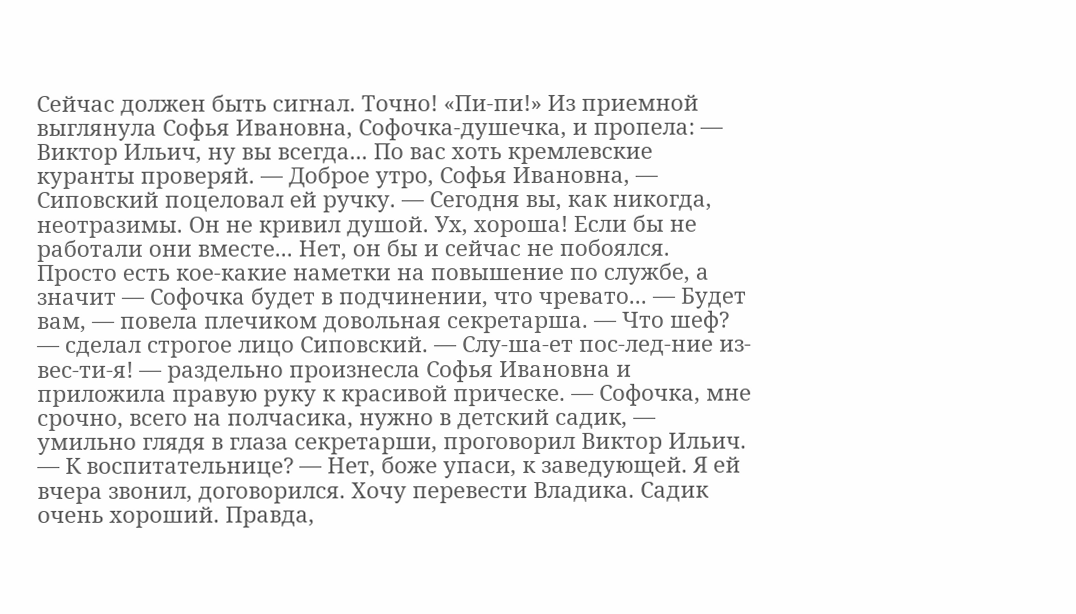Сейчас должен быть сигнал. Точно! «Пи-пи!» Из приемной выглянула Софья Ивановна, Софочка-душечка, и пропела: — Виктор Ильич, ну вы всегда... По вас хоть кремлевские куранты проверяй. — Доброе утро, Софья Ивановна, — Сиповский поцеловал ей ручку. — Сегодня вы, как никогда, неотразимы. Он не кривил душой. Ух, хороша! Если бы не работали они вместе... Нет, он бы и сейчас не побоялся. Просто есть кое-какие наметки на повышение по службе, а значит — Софочка будет в подчинении, что чревато... — Будет вам, — повела плечиком довольная секретарша. — Что шеф? — сделал строгое лицо Сиповский. — Слу-ша-ет пос-лед-ние из-вес-ти-я! — раздельно произнесла Софья Ивановна и приложила правую руку к красивой прическе. — Софочка, мне срочно, всего на полчасика, нужно в детский садик, — умильно глядя в глаза секретарши, проговорил Виктор Ильич. — К воспитательнице? — Нет, боже упаси, к заведующей. Я ей вчера звонил, договорился. Хочу перевести Владика. Садик очень хороший. Правда,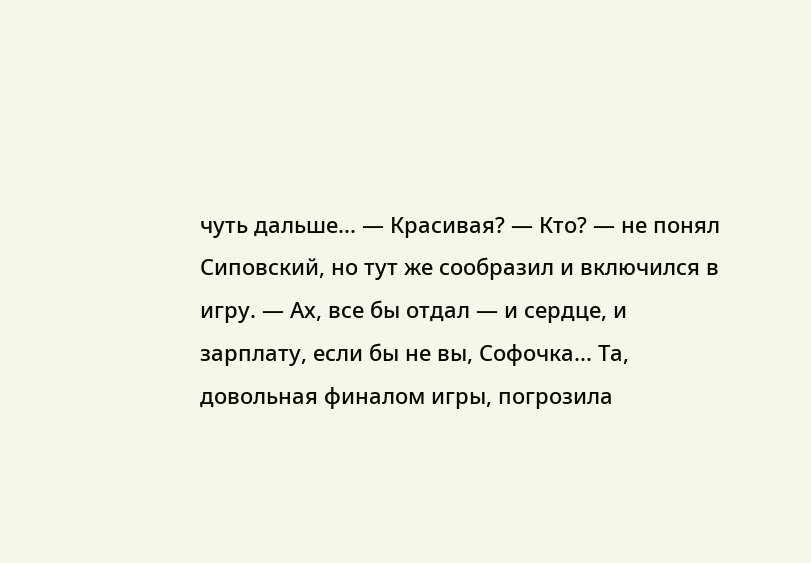чуть дальше... — Красивая? — Кто? — не понял Сиповский, но тут же сообразил и включился в игру. — Ах, все бы отдал — и сердце, и зарплату, если бы не вы, Софочка... Та, довольная финалом игры, погрозила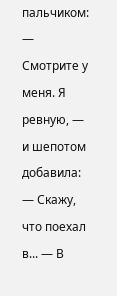пальчиком: — Смотрите у меня. Я ревную, — и шепотом добавила: — Скажу, что поехал в... — В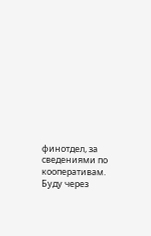финотдел, за сведениями по кооперативам. Буду через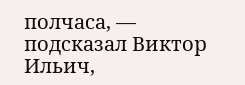полчаса, — подсказал Виктор Ильич,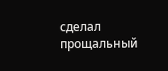сделал прощальный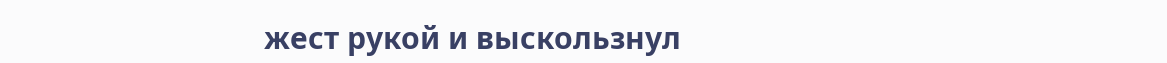жест рукой и выскользнул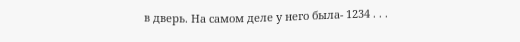в дверь. На самом деле у него была- 1234 . . .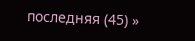последняя (45) »